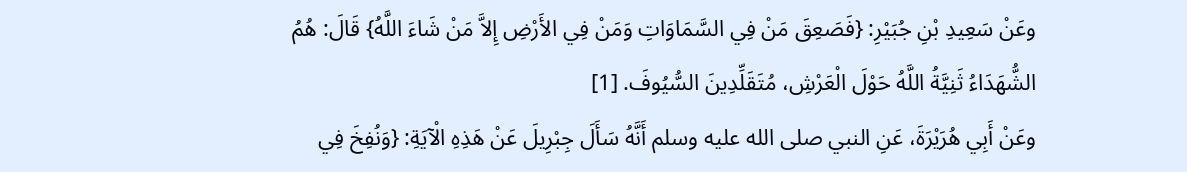وعَنْ سَعِيدِ بْنِ جُبَيْرِ: {فَصَعِقَ مَنْ فِي السَّمَاوَاتِ وَمَنْ فِي الأَرْضِ إِلاَّ مَنْ شَاءَ اللَّهُ} قَالَ: هُمُ الشُّهَدَاءُ ثَنِيَّةُ اللَّهُ حَوْلَ الْعَرْشِ، مُتَقَلِّدِينَ السُّيُوفَ. [1]
وعَنْ أَبِي هُرَيْرَةَ، عَنِ النبي صلى الله عليه وسلم أَنَّهُ سَأَلَ جِبْرِيلَ عَنْ هَذِهِ الْآيَةِ: {وَنُفِخَ فِي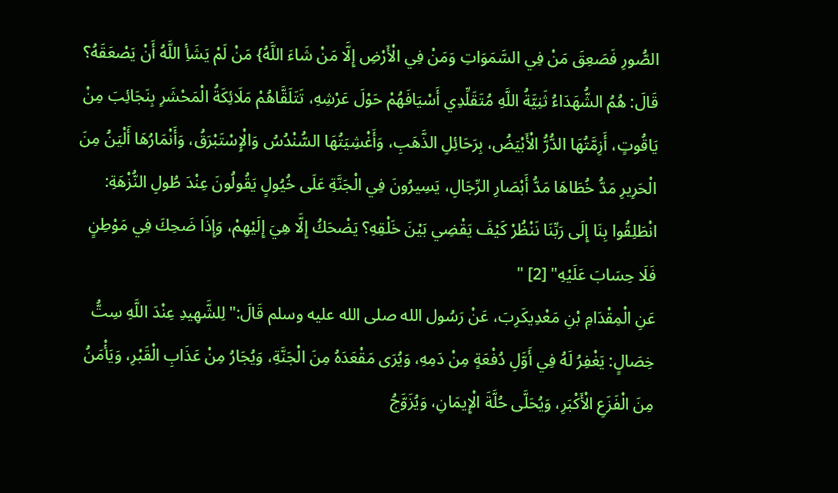الصُّورِ فَصَعِقَ مَنْ فِي السَّمَوَاتِ وَمَنْ فِي الْأَرْضِ إِلَّا مَنْ شَاءَ اللَّهُ} مَنْ لَمْ يَشَأِ اللَّهُ أَنْ يَصْعَقَهُ؟ قَالَ: هُمُ الشُّهَدَاءُ ثَنِيَّةُ اللَّهِ مُتَقَلِّدِي أَسْيَافَهُمْ حَوْلَ عَرْشِهِ، تَتَلَقَّاهُمْ مَلَائِكَةُ الْمَحْشَرِ بِنَجَائِبَ مِنْ يَاقُوتٍ، أَزِمَّتُهَا الدُّرُّ الْأَبْيَضُ، بِرَحَائِلِ الذَّهَبِ، وَأَغْشِيَتُهَا السُّنْدُسُ وَالْإِسْتَبْرَقُ، وَأَنْمَارُهَا أَلْيَنُ مِنَ الْحَرِيرِ مَدُّ خُطَاهَا مَدُّ أَبْصَارِ الرِّجَالِ، يَسِيرُونَ فِي الْجَنَّةِ عَلَى خُيُولٍ يَقُولُونَ عِنْدَ طُولِ النُّزْهَةِ: انْطَلِقُوا بِنَا إِلَى رَبِّنَا نَنْظُرْ كَيْفَ يَقْضِي بَيْنَ خَلْقِهِ؟ يَضْحَكُ إِلَّا هِيَ إِلَيْهِمْ، وَإِذَا ضَحِكَ فِي مَوْطِنٍ فَلَا حِسَابَ عَلَيْهِ" [2] "
عَنِ الْمِقْدَامِ بْنِ مَعْدِيكَرِبَ، عَنْ رَسُول الله صلى الله عليه وسلم قَالَ:"لِلشَّهِيدِ عِنْدَ اللَّهِ سِتُّ خِصَالٍ: يَغْفِرُ لَهُ فِي أَوَّلِ دُفْعَةٍ مِنْ دَمِهِ، وَيُرَى مَقْعَدَهُ مِنَ الْجَنَّةِ، وَيُجَارُ مِنْ عَذَابِ الْقَبْرِ، وَيَأْمَنُ مِنَ الْفَزَعِ الْأَكْبَرِ، وَيُحَلَّى حُلَّةَ الْإِيمَانِ، وَيُزَوَّجُ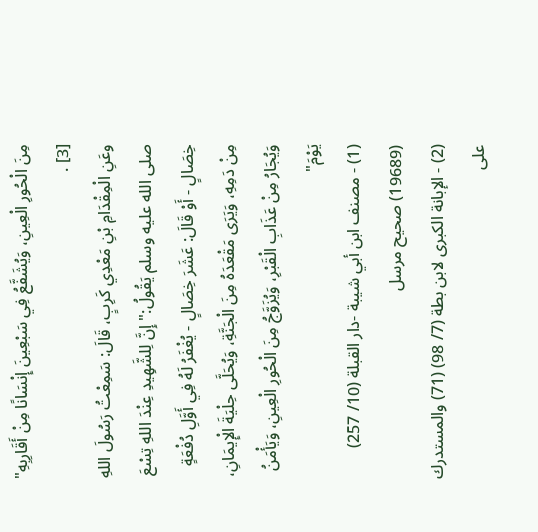مِنَ الْحُورِ الْعِينِ، وَيُشَفَّعُ فِي سَبْعِينَ إِنْسَانًا مِنْ أَقَارِبِهِ" [3] .
وعَنِ الْمِقْدَامِ بْنِ مَعْدِي كَرِبٍ، قَالَ: سَمِعْتُ رَسُولَ اللهِ صلى الله عليه وسلم يَقُولُ:"إِنَّ لِلشَّهِيدِ عِنْدَ اللهِ تِسْعَ خِصَالٍ - أَوْ قَالَ: عَشَرَ خِصَالٍ - يُغْفَرُ لَهُ فِي أَوَّلِ دُفْعَةٍ مِنْ دَمِهِ، وَيَرَى مَقْعَدَهُ مِنَ الْجَنَّةِ، وَيُحَلَّى حِلْيَةَ الْإِيمَانِ، وَيُجَارُ مِنْ عَذَابِ الْقَبْرِ، وَيُزَوَّجُ مِنَ الْحُورِ الْعِينِ، وَيَأْمَنُ يَوْمَ"
(1) - مصنف ابن أبي شيبة -دار القبلة (10/ 257) (19689) صحيح مرسل
(2) - الإبانة الكبرى لابن بطة (7/ 98) (71) والمستدرك على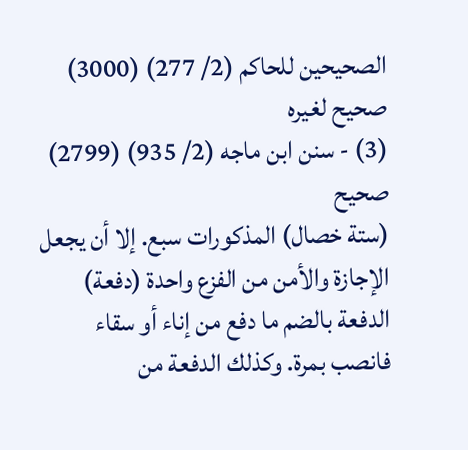الصحيحين للحاكم (2/ 277) (3000) صحيح لغيره
(3) - سنن ابن ماجه (2/ 935) (2799) صحيح
(ستة خصال) المذكورات سبع. إلا أن يجعل الإجازة والأمن من الفزع واحدة (دفعة) الدفعة بالضم ما دفع من إناء أو سقاء فانصب بمرة. وكذلك الدفعة من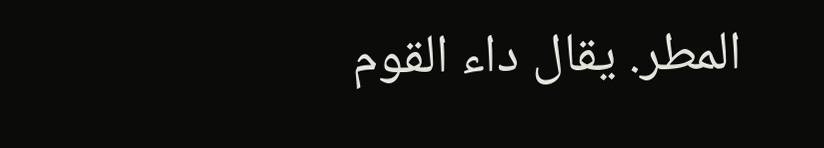المطر. يقال داء القوم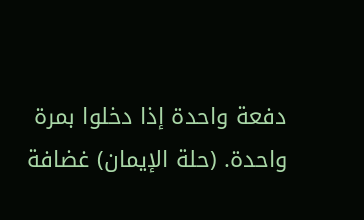دفعة واحدة إذا دخلوا بمرة واحدة. (حلة الإيمان) غضافة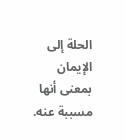الحلة إلى الإيمان بمعنى أنها مسببة عنه.